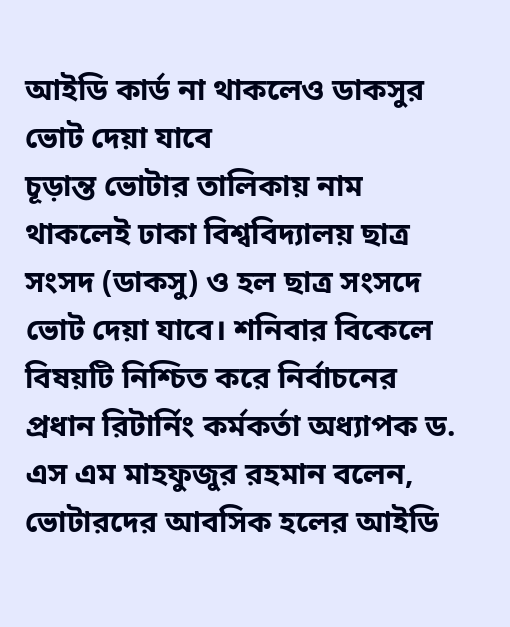আইডি কার্ড না থাকলেও ডাকসুর ভোট দেয়া যাবে
চূড়ান্ত ভোটার তালিকায় নাম থাকলেই ঢাকা বিশ্ববিদ্যালয় ছাত্র সংসদ (ডাকসু) ও হল ছাত্র সংসদে ভোট দেয়া যাবে। শনিবার বিকেলে বিষয়টি নিশ্চিত করে নির্বাচনের প্রধান রিটার্নিং কর্মকর্তা অধ্যাপক ড. এস এম মাহফুজুর রহমান বলেন, ভোটারদের আবসিক হলের আইডি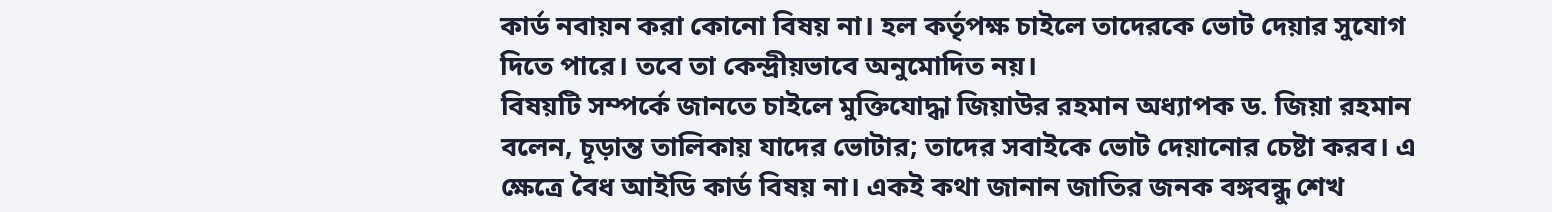কার্ড নবায়ন করা কোনো বিষয় না। হল কর্তৃপক্ষ চাইলে তাদেরকে ভোট দেয়ার সুযোগ দিতে পারে। তবে তা কেন্দ্রীয়ভাবে অনুমোদিত নয়।
বিষয়টি সম্পর্কে জানতে চাইলে মুক্তিযোদ্ধা জিয়াউর রহমান অধ্যাপক ড. জিয়া রহমান বলেন, চূড়ান্ত তালিকায় যাদের ভোটার; তাদের সবাইকে ভোট দেয়ানোর চেষ্টা করব। এ ক্ষেত্রে বৈধ আইডি কার্ড বিষয় না। একই কথা জানান জাতির জনক বঙ্গবন্ধু শেখ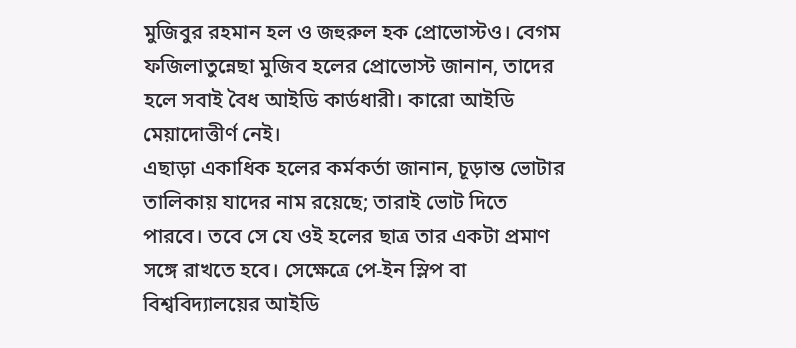মুজিবুর রহমান হল ও জহুরুল হক প্রোভোস্টও। বেগম ফজিলাতুন্নেছা মুজিব হলের প্রোভোস্ট জানান, তাদের হলে সবাই বৈধ আইডি কার্ডধারী। কারো আইডি মেয়াদোত্তীর্ণ নেই।
এছাড়া একাধিক হলের কর্মকর্তা জানান, চূড়ান্ত ভোটার তালিকায় যাদের নাম রয়েছে; তারাই ভোট দিতে পারবে। তবে সে যে ওই হলের ছাত্র তার একটা প্রমাণ সঙ্গে রাখতে হবে। সেক্ষেত্রে পে-ইন স্লিপ বা বিশ্ববিদ্যালয়ের আইডি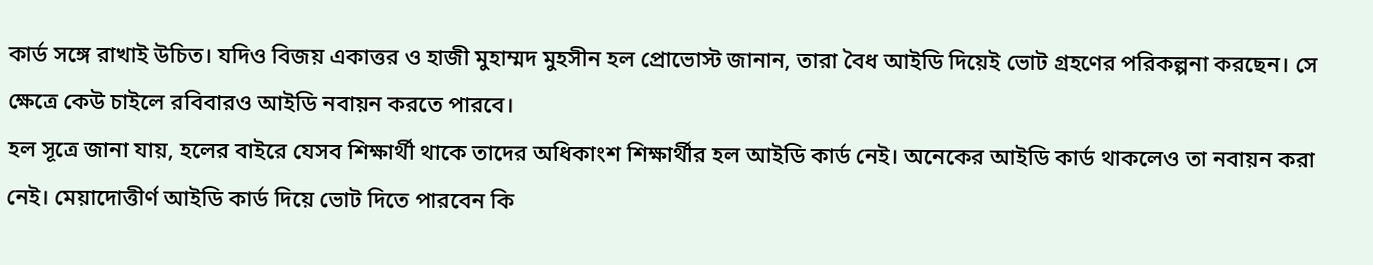কার্ড সঙ্গে রাখাই উচিত। যদিও বিজয় একাত্তর ও হাজী মুহাম্মদ মুহসীন হল প্রোভোস্ট জানান, তারা বৈধ আইডি দিয়েই ভোট গ্রহণের পরিকল্পনা করছেন। সে ক্ষেত্রে কেউ চাইলে রবিবারও আইডি নবায়ন করতে পারবে।
হল সূত্রে জানা যায়, হলের বাইরে যেসব শিক্ষার্থী থাকে তাদের অধিকাংশ শিক্ষার্থীর হল আইডি কার্ড নেই। অনেকের আইডি কার্ড থাকলেও তা নবায়ন করা নেই। মেয়াদোত্তীর্ণ আইডি কার্ড দিয়ে ভোট দিতে পারবেন কি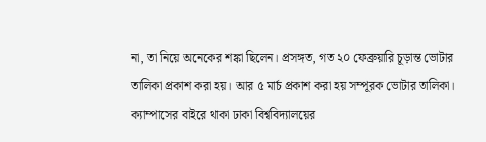না, তা নিয়ে অনেকের শঙ্কা ছিলেন। প্রসঙ্গত, গত ২০ ফেব্রুয়ারি চূড়ান্ত ভোটার তালিকা প্রকাশ করা হয়। আর ৫ মার্চ প্রকাশ করা হয় সম্পূরক ভোটার তালিকা।
ক্যাম্পাসের বাইরে থাকা ঢাকা বিশ্ববিদ্যালয়ের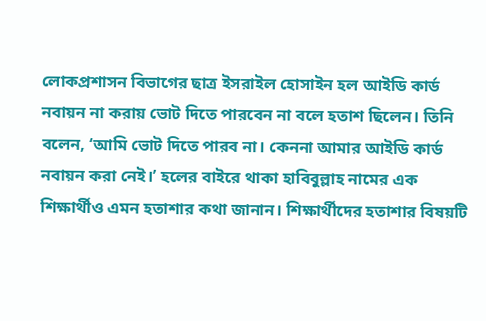লোকপ্রশাসন বিভাগের ছাত্র ইসরাইল হোসাইন হল আইডি কার্ড নবায়ন না করায় ভোট দিতে পারবেন না বলে হতাশ ছিলেন। তিনি বলেন, ‘আমি ভোট দিতে পারব না। কেননা আমার আইডি কার্ড নবায়ন করা নেই।’ হলের বাইরে থাকা হাবিবুল্লাহ নামের এক শিক্ষার্থীও এমন হতাশার কথা জানান। শিক্ষার্থীদের হতাশার বিষয়টি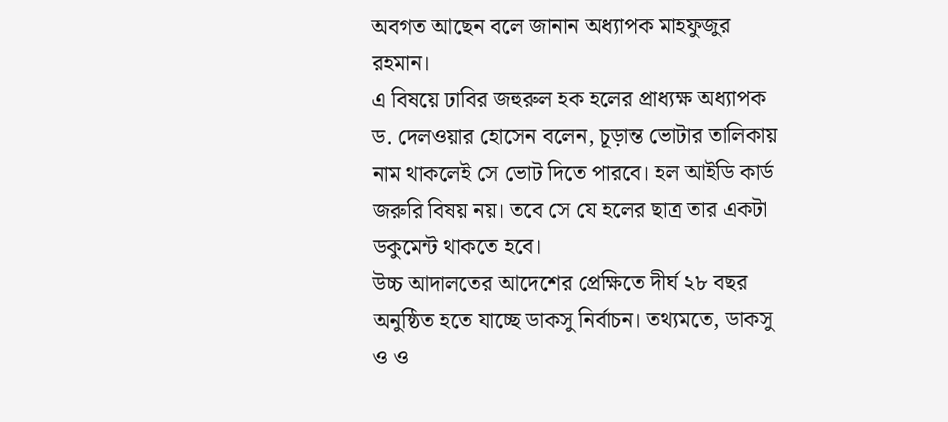অবগত আছেন বলে জানান অধ্যাপক মাহফুজুর রহমান।
এ বিষয়ে ঢাবির জহুরুল হক হলের প্রাধ্যক্ষ অধ্যাপক ড. দেলওয়ার হোসেন বলেন, চূড়ান্ত ভোটার তালিকায় নাম থাকলেই সে ভোট দিতে পারবে। হল আইডি কার্ড জরুরি বিষয় নয়। তবে সে যে হলের ছাত্র তার একটা ডকুমেন্ট থাকতে হবে।
উচ্চ আদালতের আদেশের প্রেক্ষিতে দীর্ঘ ২৮ বছর অনুষ্ঠিত হতে যাচ্ছে ডাকসু নির্বাচন। তথ্যমতে, ডাকসু ও ও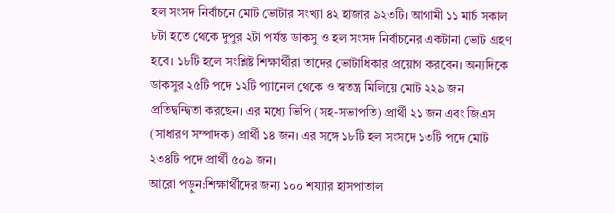হল সংসদ নির্বাচনে মোট ভোটার সংখ্যা ৪২ হাজার ৯২৩টি। আগামী ১১ মার্চ সকাল ৮টা হতে থেকে দুপুর ২টা পর্যন্ত ডাকসু ও হল সংসদ নির্বাচনের একটানা ভোট গ্রহণ হবে। ১৮টি হলে সংশ্লিষ্ট শিক্ষার্থীরা তাদের ভোটাধিকার প্রয়োগ করবেন। অন্যদিকে ডাকসুর ২৫টি পদে ১২টি প্যানেল থেকে ও স্বতন্ত্র মিলিয়ে মোট ২২৯ জন প্রতিদ্বন্দ্বিতা করছেন। এর মধ্যে ভিপি (সহ-সভাপতি) প্রার্থী ২১ জন এবং জিএস (সাধারণ সম্পাদক) প্রার্থী ১৪ জন। এর সঙ্গে ১৮টি হল সংসদে ১৩টি পদে মোট ২৩৪টি পদে প্রার্থী ৫০৯ জন।
আরো পড়ুন:শিক্ষার্থীদের জন্য ১০০ শয্যার হাসপাতাল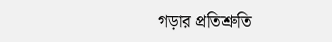গড়ার প্রতিশ্রুতি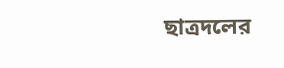ছাত্রদলের